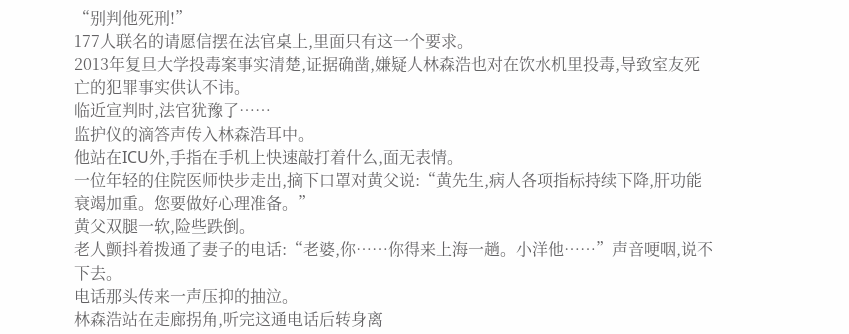“别判他死刑!”
177人联名的请愿信摆在法官桌上,里面只有这一个要求。
2013年复旦大学投毒案事实清楚,证据确凿,嫌疑人林森浩也对在饮水机里投毒,导致室友死亡的犯罪事实供认不讳。
临近宣判时,法官犹豫了……
监护仪的滴答声传入林森浩耳中。
他站在ICU外,手指在手机上快速敲打着什么,面无表情。
一位年轻的住院医师快步走出,摘下口罩对黄父说:“黄先生,病人各项指标持续下降,肝功能衰竭加重。您要做好心理准备。”
黄父双腿一软,险些跌倒。
老人颤抖着拨通了妻子的电话:“老婆,你……你得来上海一趟。小洋他……”声音哽咽,说不下去。
电话那头传来一声压抑的抽泣。
林森浩站在走廊拐角,听完这通电话后转身离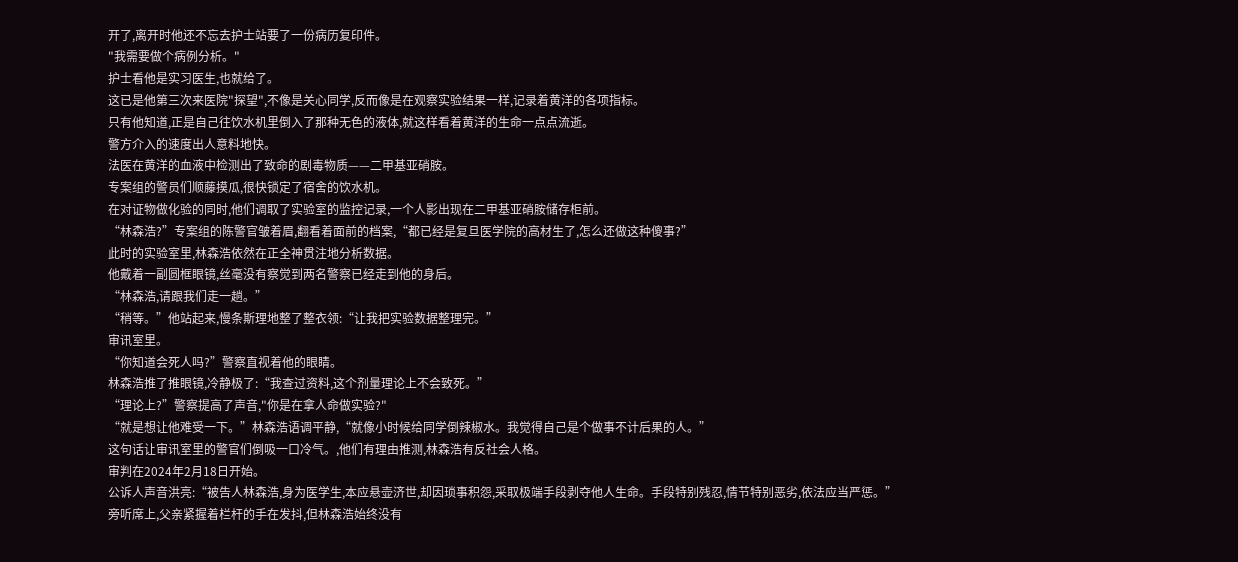开了,离开时他还不忘去护士站要了一份病历复印件。
"我需要做个病例分析。"
护士看他是实习医生,也就给了。
这已是他第三次来医院"探望",不像是关心同学,反而像是在观察实验结果一样,记录着黄洋的各项指标。
只有他知道,正是自己往饮水机里倒入了那种无色的液体,就这样看着黄洋的生命一点点流逝。
警方介入的速度出人意料地快。
法医在黄洋的血液中检测出了致命的剧毒物质——二甲基亚硝胺。
专案组的警员们顺藤摸瓜,很快锁定了宿舍的饮水机。
在对证物做化验的同时,他们调取了实验室的监控记录,一个人影出现在二甲基亚硝胺储存柜前。
“林森浩?”专案组的陈警官皱着眉,翻看着面前的档案,“都已经是复旦医学院的高材生了,怎么还做这种傻事?”
此时的实验室里,林森浩依然在正全神贯注地分析数据。
他戴着一副圆框眼镜,丝毫没有察觉到两名警察已经走到他的身后。
“林森浩,请跟我们走一趟。”
“稍等。”他站起来,慢条斯理地整了整衣领:“让我把实验数据整理完。”
审讯室里。
“你知道会死人吗?”警察直视着他的眼睛。
林森浩推了推眼镜,冷静极了:“我查过资料,这个剂量理论上不会致死。”
“理论上?”警察提高了声音,"你是在拿人命做实验?"
“就是想让他难受一下。”林森浩语调平静,“就像小时候给同学倒辣椒水。我觉得自己是个做事不计后果的人。”
这句话让审讯室里的警官们倒吸一口冷气。,他们有理由推测,林森浩有反社会人格。
审判在2024年2月18日开始。
公诉人声音洪亮:“被告人林森浩,身为医学生,本应悬壶济世,却因琐事积怨,采取极端手段剥夺他人生命。手段特别残忍,情节特别恶劣,依法应当严惩。”
旁听席上,父亲紧握着栏杆的手在发抖,但林森浩始终没有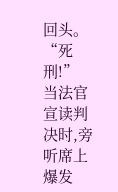回头。
“死刑!”
当法官宣读判决时,旁听席上爆发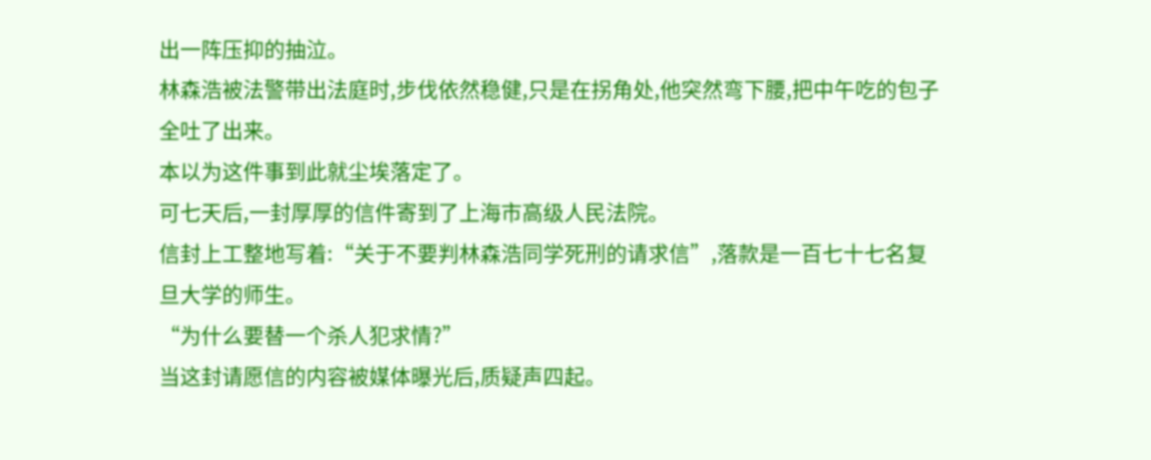出一阵压抑的抽泣。
林森浩被法警带出法庭时,步伐依然稳健,只是在拐角处,他突然弯下腰,把中午吃的包子全吐了出来。
本以为这件事到此就尘埃落定了。
可七天后,一封厚厚的信件寄到了上海市高级人民法院。
信封上工整地写着:“关于不要判林森浩同学死刑的请求信”,落款是一百七十七名复旦大学的师生。
“为什么要替一个杀人犯求情?”
当这封请愿信的内容被媒体曝光后,质疑声四起。